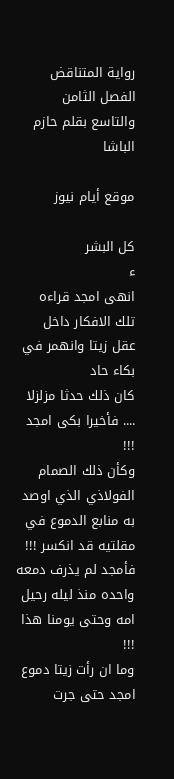رواية المتناقض الفصل الثامن والتاسع بقلم حازم الباشا

موقع أيام نيوز

كل البشر
ء
انهى امجد قراءه تلك الافكار داخل عقل زيتا وانهمر في بكاء حاد
كان ذلك حدثا مزلزلا .... فأخيرا بكى امجد !!!
وكأن ذلك الصمام الفولاذي الذي اوصد به منابع الدموع في مقلتيه قد انكسر !!!
فأمجد لم يذرف دمعه واحده منذ ليله رحيل امه وحتى يومنا هذا !!!
وما ان رأت زيتا دموع امجد حتى جرت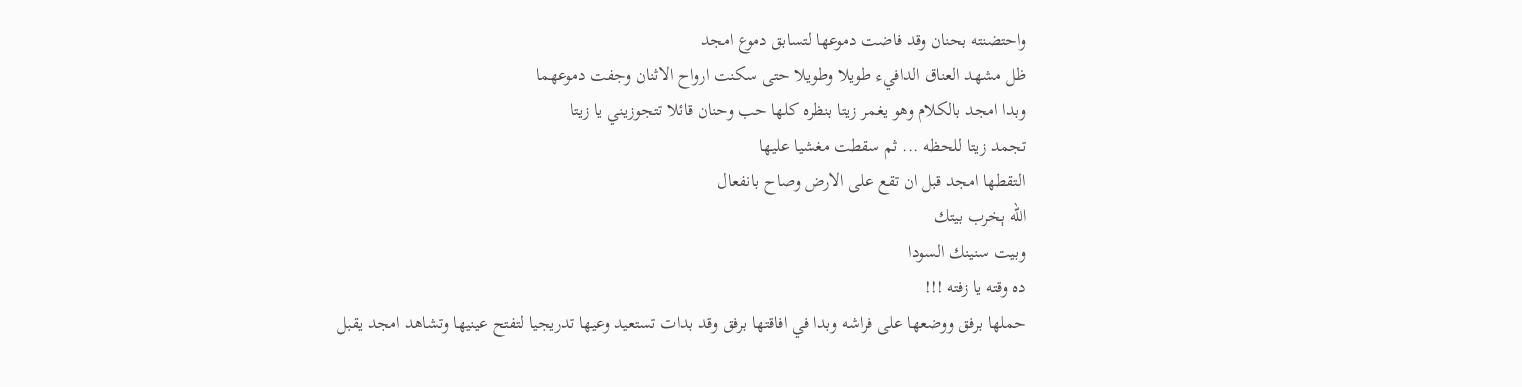واحتضنته بحنان وقد فاضت دموعها لتسابق دموع امجد
ظل مشهد العناق الدافيء طويلا وطويلا حتى سكنت ارواح الاثنان وجفت دموعهما
وبدا امجد بالكلام وهو يغمر زيتا بنظره كلها حب وحنان قائلا تتجوزيني يا زيتا
تجمد زيتا للحظه ... ثم سقطت مغشيا عليها
التقطها امجد قبل ان تقع على الارض وصاح بانفعال
الله ېخرب بيتك
وبيت سنينك السودا
ده وقته يا زفته !!!
حملها برفق ووضعها على فراشه وبدا في افاقتها برفق وقد بدات تستعيد وعيها تدريجيا لتفتح عينيها وتشاهد امجد يقبل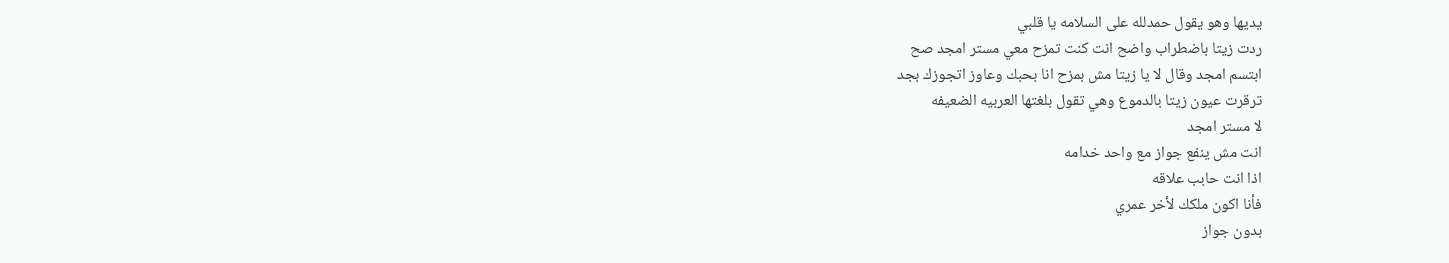يديها وهو يقول حمدلله على السلامه يا قلبي
ردت زيتا باضطراب واضح انت كنت تمزح معي مستر امجد صح
ابتسم امجد وقال لا يا زيتا مش بمزح انا بحبك وعاوز اتجوزك بجد
ترقرت عيون زيتا بالدموع وهي تقول بلغتها العربيه الضعيفه
لا مستر امجد
انت مش ينفع جواز مع واحد خدامه
اذا انت حابب علاقه
فأنا اكون ملكك لأخر عمري
بدون جواز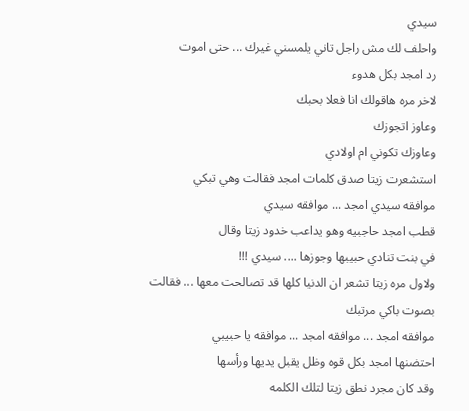سيدي
واحلف لك مش راجل تاني يلمسني غيرك ... حتى اموت
رد امجد بكل هدوء
لاخر مره هاقولك انا فعلا بحبك
وعاوز اتجوزك
وعاوزك تكوني ام اولادي
استشعرت زيتا صدق كلمات امجد فقالت وهي تبكي
موافقه سيدي امجد ... موافقه سيدي
قطب امجد حاجبيه وهو يداعب خدود زيتا وقال
في بنت تنادي حبيبها وجوزها .... سيدي !!!
ولاول مره زيتا تشعر ان الدنيا كلها قد تصالحت معها ... فقالت بصوت باكي مرتبك
موافقه امجد ... موافقه امجد ... موافقه يا حبيبي
احتضنها امجد بكل قوه وظل يقبل يديها ورأسها
وقد كان مجرد نطق زيتا لتلك الكلمه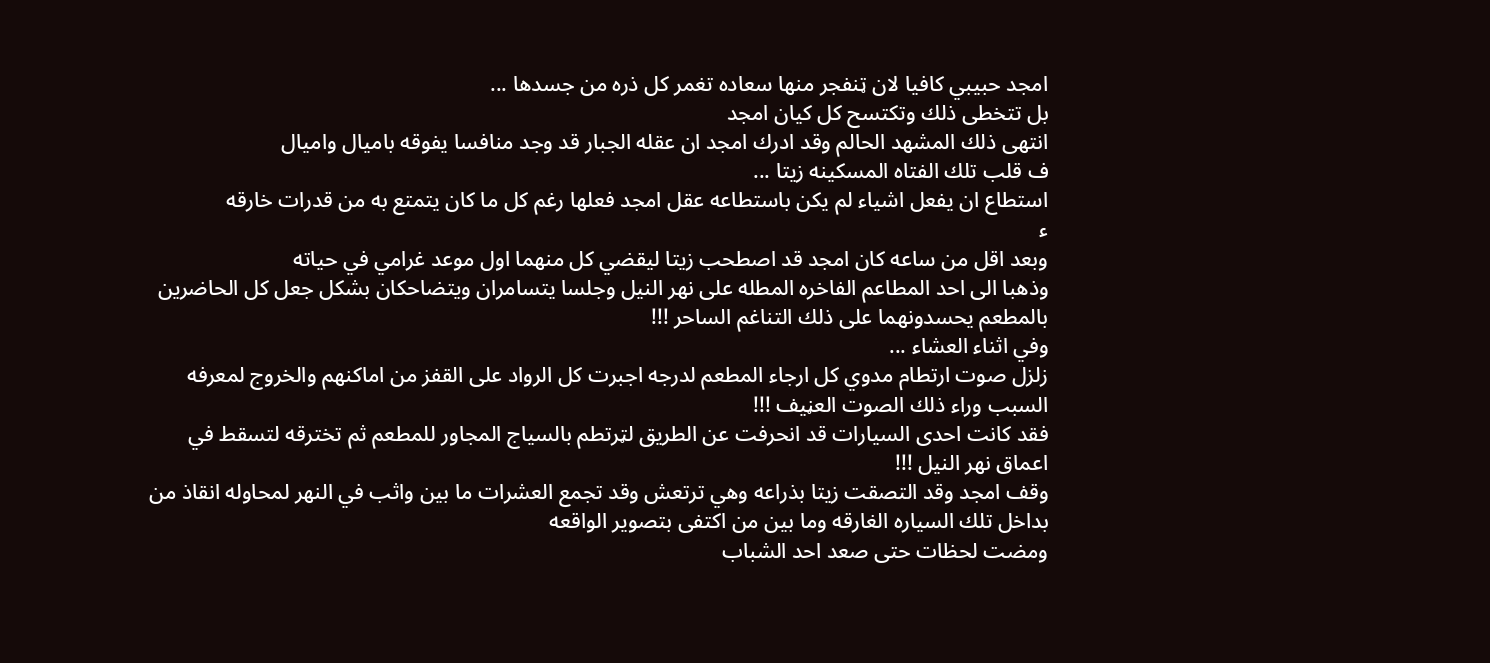امجد حبيبي كافيا لان ټنفجر منها سعاده تغمر كل ذره من جسدها ...
بل تتخطى ذلك وتكتسح كل كيان امجد
انتهى ذلك المشهد الحالم وقد ادرك امجد ان عقله الجبار قد وجد منافسا يفوقه باميال واميال
ف قلب تلك الفتاه المسكينه زيتا ...
استطاع ان يفعل اشياء لم يكن باستطاعه عقل امجد فعلها رغم كل ما كان يتمتع به من قدرات خارقه
ء
وبعد اقل من ساعه كان امجد قد اصطحب زيتا ليقضي كل منهما اول موعد غرامي في حياته
وذهبا الى احد المطاعم الفاخره المطله على نهر النيل وجلسا يتسامران ويتضاحكان بشكل جعل كل الحاضرين بالمطعم يحسدونهما على ذلك التناغم الساحر !!!
وفي اثناء العشاء ...
زلزل صوت ارتطام مدوي كل ارجاء المطعم لدرجه اجبرت كل الرواد على القفز من اماكنهم والخروج لمعرفه السبب وراء ذلك الصوت العڼيف !!!
فقد كانت احدى السيارات قد انحرفت عن الطريق لټرتطم بالسياج المجاور للمطعم ثم تخترقه لتسقط في اعماق نهر النيل !!!
وقف امجد وقد التصقت زيتا بذراعه وهي ترتعش وقد تجمع العشرات ما بين واثب في النهر لمحاوله انقاذ من بداخل تلك السياره الغارقه وما بين من اكتفى بتصوير الواقعه
ومضت لحظات حتى صعد احد الشباب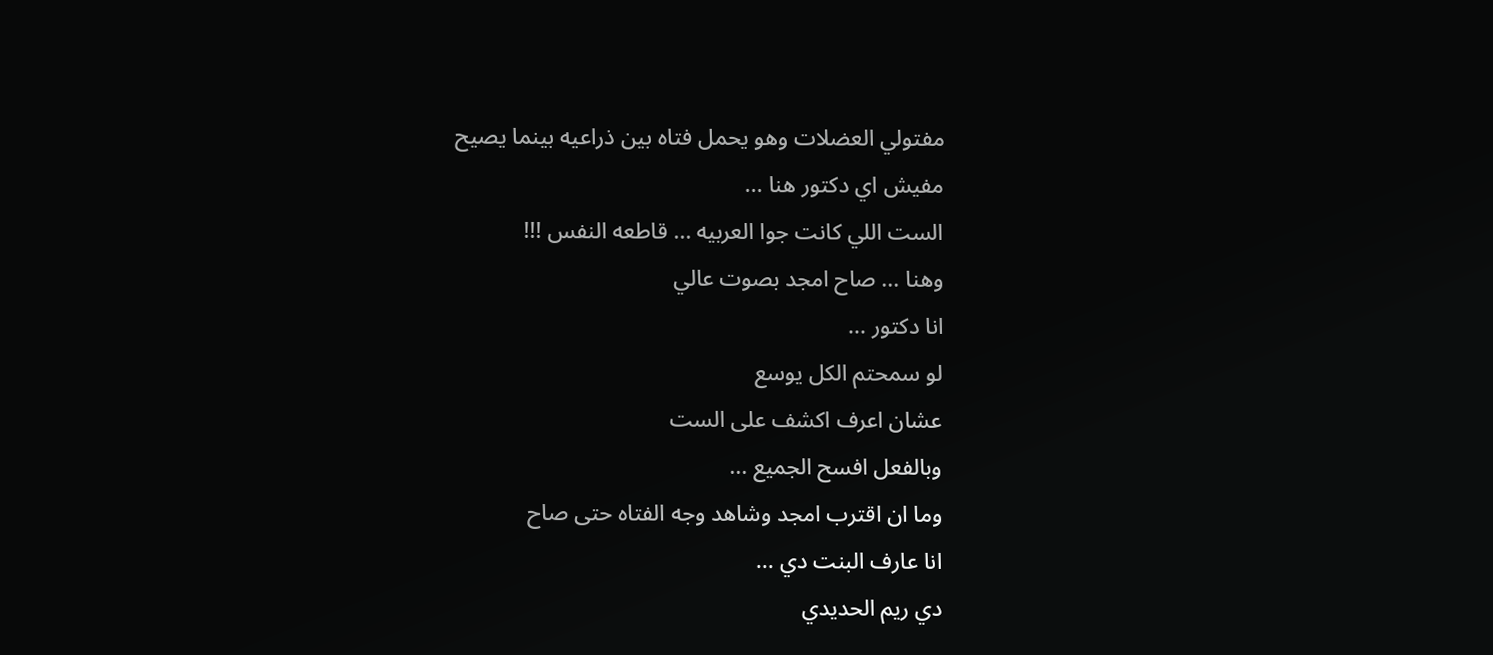مفتولي العضلات وهو يحمل فتاه بين ذراعيه بينما يصيح
مفيش اي دكتور هنا ...
الست اللي كانت جوا العربيه ... قاطعه النفس !!!
وهنا ... صاح امجد بصوت عالي
انا دكتور ...
لو سمحتم الكل يوسع
عشان اعرف اكشف على الست
وبالفعل افسح الجميع ...
وما ان اقترب امجد وشاهد وجه الفتاه حتى صاح
انا عارف البنت دي ...
دي ريم الحديدي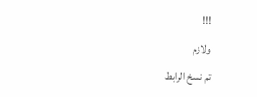!!!
ولازم
تم نسخ الرابط